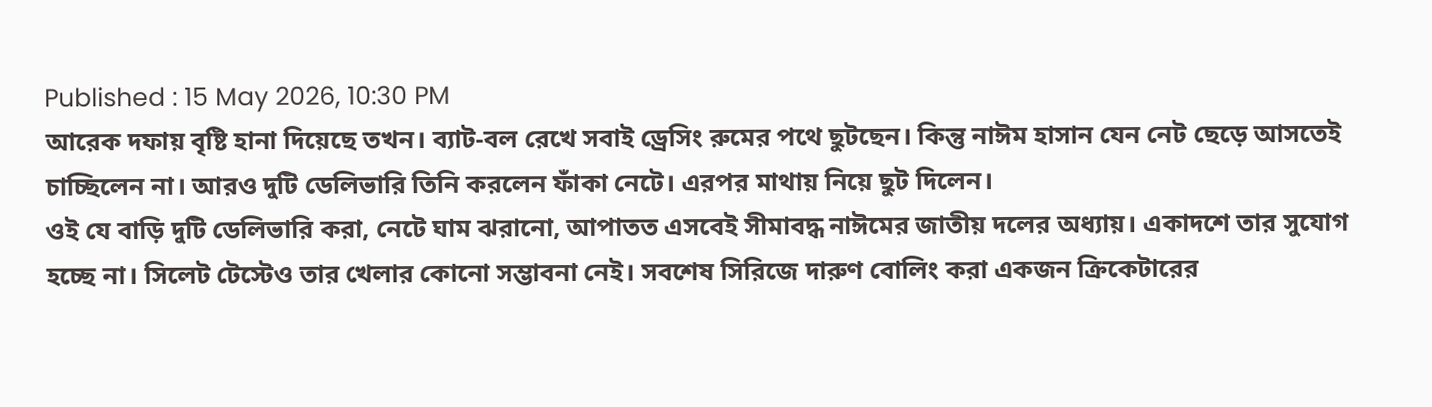Published : 15 May 2026, 10:30 PM
আরেক দফায় বৃষ্টি হানা দিয়েছে তখন। ব্যাট-বল রেখে সবাই ড্রেসিং রুমের পথে ছুটছেন। কিন্তু নাঈম হাসান যেন নেট ছেড়ে আসতেই চাচ্ছিলেন না। আরও দুটি ডেলিভারি তিনি করলেন ফাঁকা নেটে। এরপর মাথায় নিয়ে ছুট দিলেন।
ওই যে বাড়ি দুটি ডেলিভারি করা, নেটে ঘাম ঝরানো, আপাতত এসবেই সীমাবদ্ধ নাঈমের জাতীয় দলের অধ্যায়। একাদশে তার সুযোগ হচ্ছে না। সিলেট টেস্টেও তার খেলার কোনো সম্ভাবনা নেই। সবশেষ সিরিজে দারুণ বোলিং করা একজন ক্রিকেটারের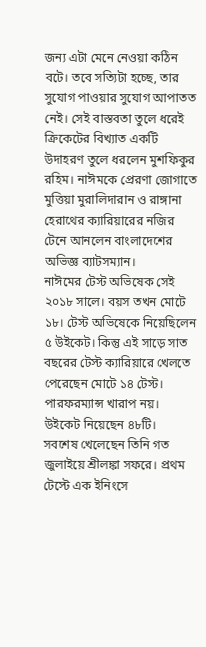জন্য এটা মেনে নেওয়া কঠিন বটে। তবে সত্যিটা হচ্ছে, তার সুযোগ পাওয়ার সুযোগ আপাতত নেই। সেই বাস্তবতা তুলে ধরেই ক্রিকেটের বিখ্যাত একটি উদাহরণ তুলে ধরলেন মুশফিকুর রহিম। নাঈমকে প্রেরণা জোগাতে মুত্তিয়া মুরালিদারান ও রাঙ্গানা হেরাথের ক্যারিয়ারের নজির টেনে আনলেন বাংলাদেশের অভিজ্ঞ ব্যাটসম্যান।
নাঈমের টেস্ট অভিষেক সেই ২০১৮ সালে। বয়স তখন মোটে ১৮। টেস্ট অভিষেকে নিয়েছিলেন ৫ উইকেট। কিন্তু এই সাড়ে সাত বছরের টেস্ট ক্যারিয়ারে খেলতে পেরেছেন মোটে ১৪ টেস্ট। পারফরম্যান্স খারাপ নয়। উইকেট নিয়েছেন ৪৮টি।
সবশেষ খেলেছেন তিনি গত জুলাইয়ে শ্রীলঙ্কা সফরে। প্রথম টেস্টে এক ইনিংসে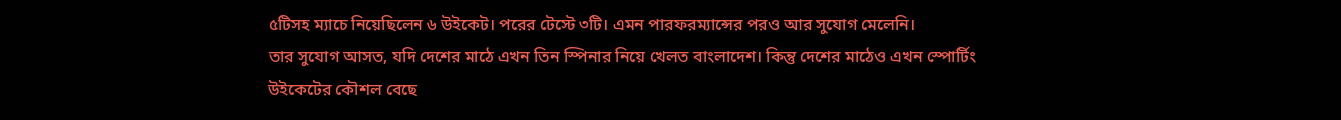৫টিসহ ম্যাচে নিয়েছিলেন ৬ উইকেট। পরের টেস্টে ৩টি। এমন পারফরম্যান্সের পরও আর সুযোগ মেলেনি।
তার সুযোগ আসত, যদি দেশের মাঠে এখন তিন স্পিনার নিয়ে খেলত বাংলাদেশ। কিন্তু দেশের মাঠেও এখন স্পোর্টিং উইকেটের কৌশল বেছে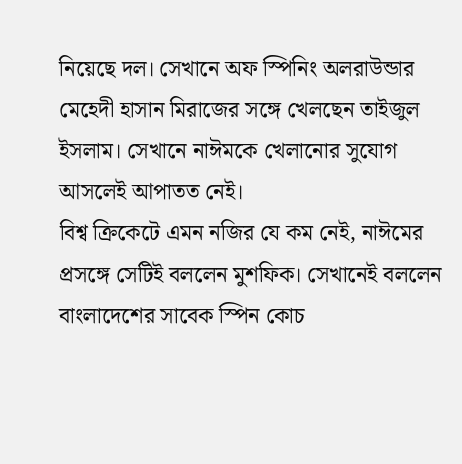নিয়েছে দল। সেখানে অফ স্পিনিং অলরাউন্ডার মেহেদী হাসান মিরাজের সঙ্গে খেলছেন তাইজুল ইসলাম। সেখানে নাঈমকে খেলানোর সুযোগ আসলেই আপাতত নেই।
বিশ্ব ক্রিকেটে এমন নজির যে কম নেই, নাঈমের প্রসঙ্গে সেটিই বললেন মুশফিক। সেখানেই বললেন বাংলাদেশের সাবেক স্পিন কোচ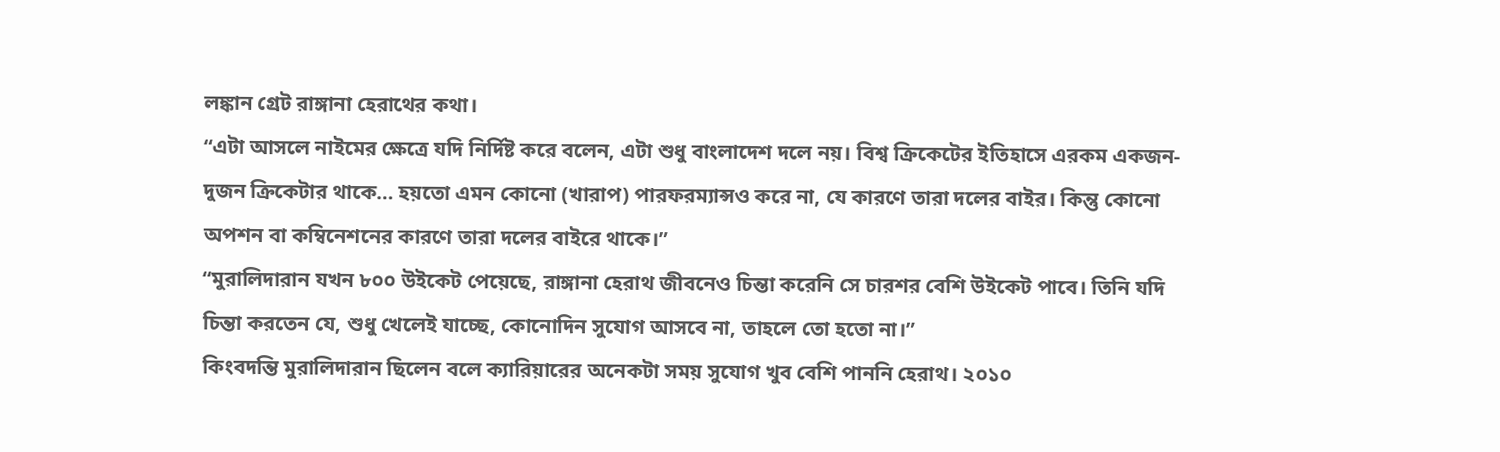লঙ্কান গ্রেট রাঙ্গানা হেরাথের কথা।
“এটা আসলে নাইমের ক্ষেত্রে যদি নির্দিষ্ট করে বলেন, এটা শুধু বাংলাদেশ দলে নয়। বিশ্ব ক্রিকেটের ইতিহাসে এরকম একজন-দুজন ক্রিকেটার থাকে… হয়তো এমন কোনো (খারাপ) পারফরম্যান্সও করে না, যে কারণে তারা দলের বাইর। কিন্তু কোনো অপশন বা কম্বিনেশনের কারণে তারা দলের বাইরে থাকে।”
“মুরালিদারান যখন ৮০০ উইকেট পেয়েছে, রাঙ্গানা হেরাথ জীবনেও চিন্তা করেনি সে চারশর বেশি উইকেট পাবে। তিনি যদি চিন্তা করতেন যে, শুধু খেলেই যাচ্ছে, কোনোদিন সুযোগ আসবে না, তাহলে তো হতো না।”
কিংবদন্তি মুরালিদারান ছিলেন বলে ক্যারিয়ারের অনেকটা সময় সুযোগ খুব বেশি পাননি হেরাথ। ২০১০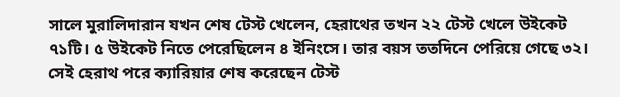সালে মুরালিদারান যখন শেষ টেস্ট খেলেন, হেরাথের তখন ২২ টেস্ট খেলে উইকেট ৭১টি। ৫ উইকেট নিতে পেরেছিলেন ৪ ইনিংসে। তার বয়স ততদিনে পেরিয়ে গেছে ৩২।
সেই হেরাথ পরে ক্যারিয়ার শেষ করেছেন টেস্ট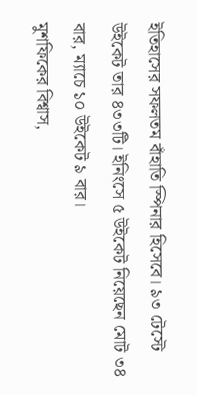ইতিহাসের সফলতম বাঁহাতি স্পিনার হিসেবে। ৯৩ টেস্টে উইকেট তার ৪৩৩টি। ইনিংসে ৫ উইকেট নিয়েছেন মোট ৩৪ বার, ম্যাচে ১০ উইকেট ৯ বার।
মুশফিকের বিশ্বাস,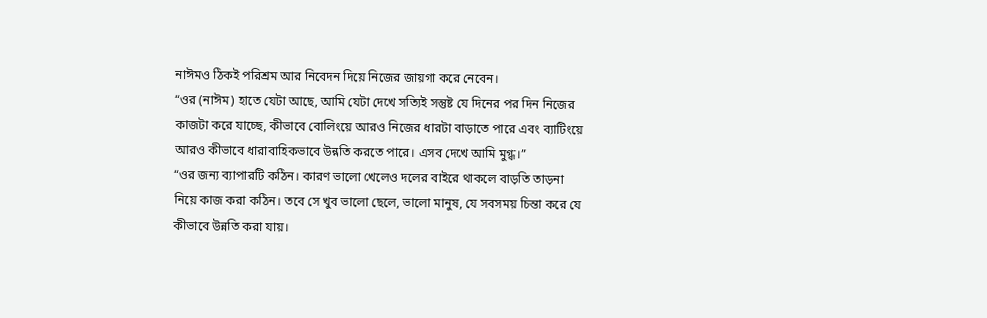নাঈমও ঠিকই পরিশ্রম আর নিবেদন দিয়ে নিজের জায়গা করে নেবেন।
“ওর (নাঈম) হাতে যেটা আছে, আমি যেটা দেখে সত্যিই সন্তুষ্ট যে দিনের পর দিন নিজের কাজটা করে যাচ্ছে, কীভাবে বোলিংয়ে আরও নিজের ধারটা বাড়াতে পারে এবং ব্যাটিংয়ে আরও কীভাবে ধারাবাহিকভাবে উন্নতি করতে পারে। এসব দেখে আমি মুগ্ধ।”
“ওর জন্য ব্যাপারটি কঠিন। কারণ ভালো খেলেও দলের বাইরে থাকলে বাড়তি তাড়না নিয়ে কাজ করা কঠিন। তবে সে খুব ভালো ছেলে, ভালো মানুষ, যে সবসময় চিন্তা করে যে কীভাবে উন্নতি করা যায়।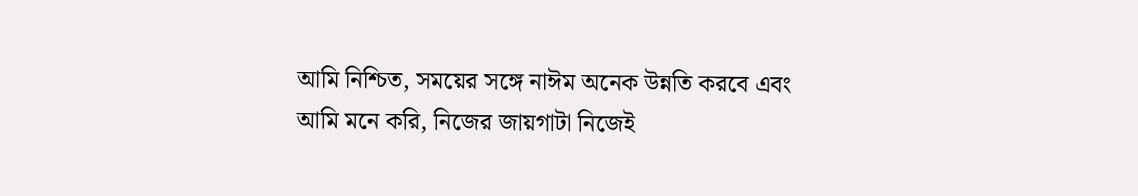আমি নিশ্চিত, সময়ের সঙ্গে নাঈম অনেক উন্নতি করবে এবং আমি মনে করি, নিজের জায়গাটা নিজেই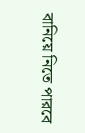বানিয়ে নিতে পারবে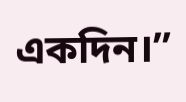একদিন।”